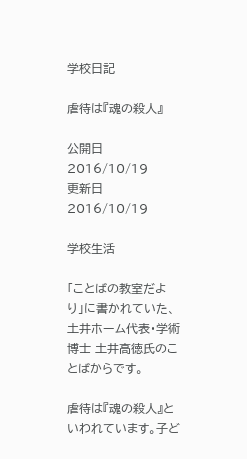学校日記

虐待は『魂の殺人』

公開日
2016/10/19
更新日
2016/10/19

学校生活

「ことばの教室だより」に書かれていた、土井ホーム代表・学術博士 土井高徳氏のことばからです。

虐待は『魂の殺人』といわれています。子ど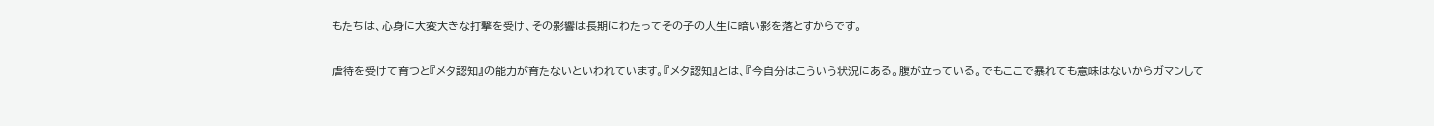もたちは、心身に大変大きな打撃を受け、その影響は長期にわたってその子の人生に暗い影を落とすからです。

虐待を受けて育つと『メタ認知』の能力が育たないといわれています。『メタ認知』とは、『今自分はこういう状況にある。腹が立っている。でもここで暴れても意味はないからガマンして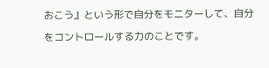おこう』という形で自分をモニターして、自分をコントロールする力のことです。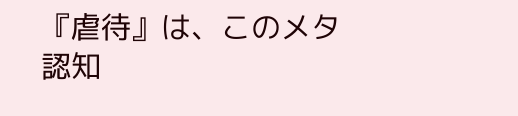『虐待』は、このメタ認知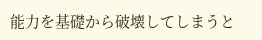能力を基礎から破壊してしまうと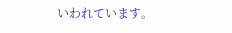いわれています。